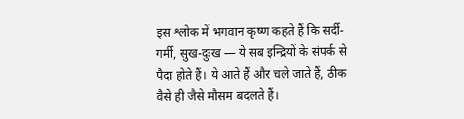इस श्लोक में भगवान कृष्ण कहते हैं कि सर्दी-गर्मी, सुख-दुःख — ये सब इन्द्रियों के संपर्क से पैदा होते हैं। ये आते हैं और चले जाते हैं, ठीक वैसे ही जैसे मौसम बदलते हैं।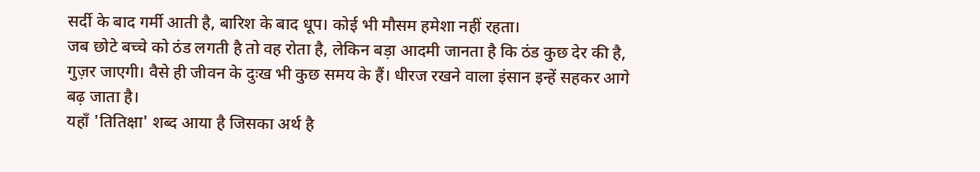सर्दी के बाद गर्मी आती है, बारिश के बाद धूप। कोई भी मौसम हमेशा नहीं रहता।
जब छोटे बच्चे को ठंड लगती है तो वह रोता है, लेकिन बड़ा आदमी जानता है कि ठंड कुछ देर की है, गुज़र जाएगी। वैसे ही जीवन के दुःख भी कुछ समय के हैं। धीरज रखने वाला इंसान इन्हें सहकर आगे बढ़ जाता है।
यहाँ 'तितिक्षा' शब्द आया है जिसका अर्थ है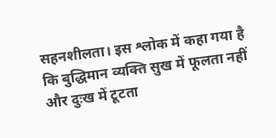सहनशीलता। इस श्लोक में कहा गया है कि बुद्धिमान व्यक्ति सुख में फूलता नहीं और दुःख में टूटता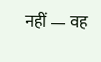नहीं — वह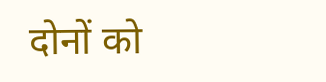दोनों को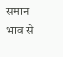समान भाव से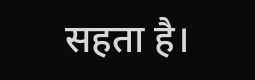सहता है।